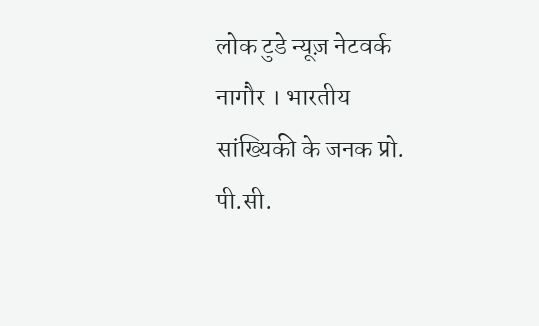लोक टुडे न्यूज़ नेटवर्क
नागौर । भारतीय सांख्यिकी के जनक प्रो. पी.सी.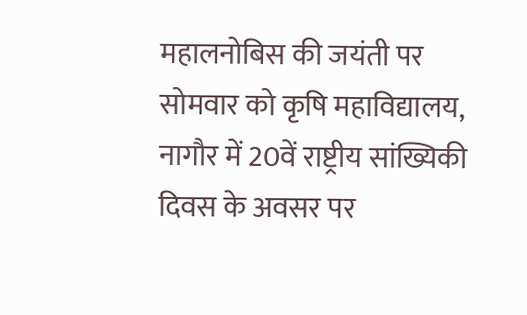महालनोबिस की जयंती पर सोमवार को कृषि महाविद्यालय, नागौर में 20वें राष्ट्रीय सांख्यिकी दिवस के अवसर पर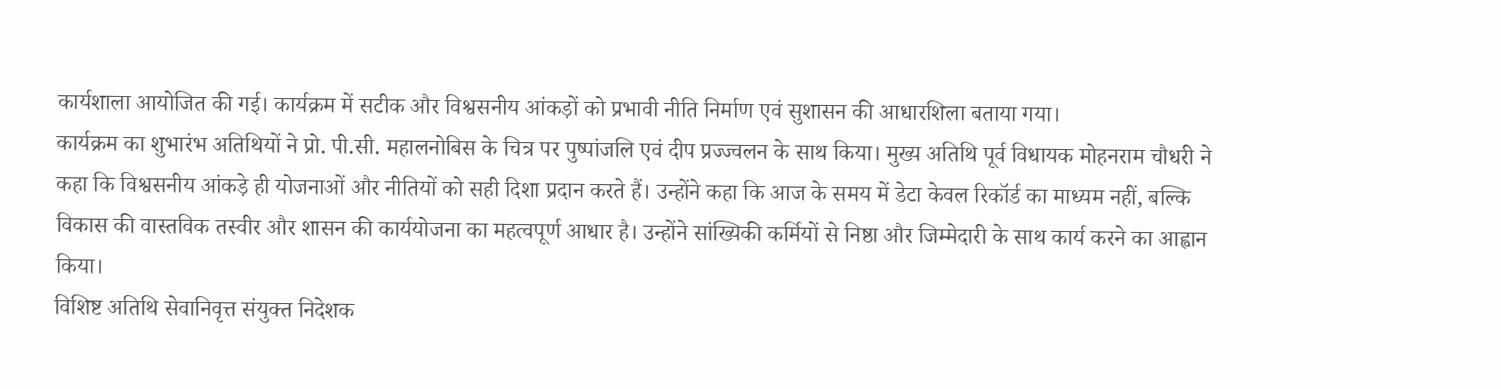कार्यशाला आयोजित की गई। कार्यक्रम में सटीक और विश्वसनीय आंकड़ों को प्रभावी नीति निर्माण एवं सुशासन की आधारशिला बताया गया।
कार्यक्रम का शुभारंभ अतिथियों ने प्रो. पी.सी. महालनोबिस के चित्र पर पुष्पांजलि एवं दीप प्रज्ज्वलन के साथ किया। मुख्य अतिथि पूर्व विधायक मोहनराम चौधरी ने कहा कि विश्वसनीय आंकड़े ही योजनाओं और नीतियों को सही दिशा प्रदान करते हैं। उन्होंने कहा कि आज के समय में डेटा केवल रिकॉर्ड का माध्यम नहीं, बल्कि विकास की वास्तविक तस्वीर और शासन की कार्ययोजना का महत्वपूर्ण आधार है। उन्होंने सांख्यिकी कर्मियों से निष्ठा और जिम्मेदारी के साथ कार्य करने का आह्वान किया।
विशिष्ट अतिथि सेवानिवृत्त संयुक्त निदेशक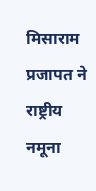मिसाराम प्रजापत ने राष्ट्रीय नमूना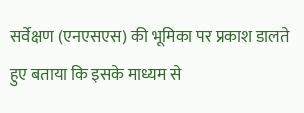सर्वेक्षण (एनएसएस) की भूमिका पर प्रकाश डालते हुए बताया कि इसके माध्यम से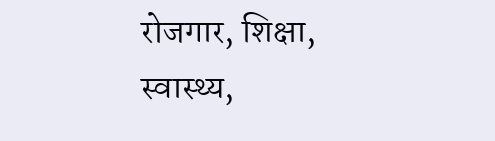रोजगार, शिक्षा, स्वास्थ्य,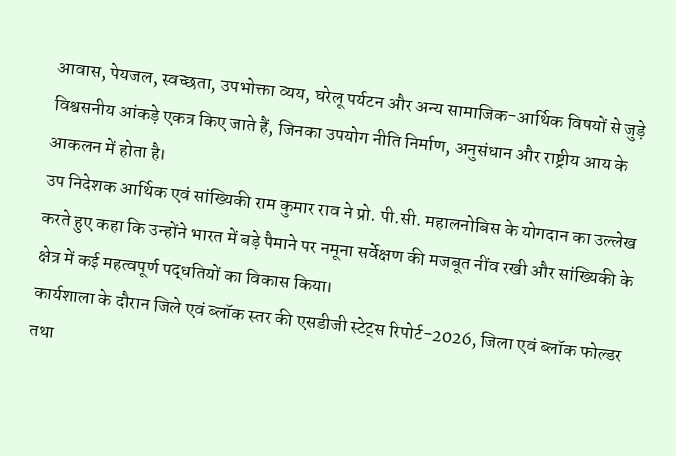आवास, पेयजल, स्वच्छता, उपभोक्ता व्यय, घरेलू पर्यटन और अन्य सामाजिक-आर्थिक विषयों से जुड़े विश्वसनीय आंकड़े एकत्र किए जाते हैं, जिनका उपयोग नीति निर्माण, अनुसंधान और राष्ट्रीय आय के आकलन में होता है।
उप निदेशक आर्थिक एवं सांख्यिकी राम कुमार राव ने प्रो. पी.सी. महालनोबिस के योगदान का उल्लेख करते हुए कहा कि उन्होंने भारत में बड़े पैमाने पर नमूना सर्वेक्षण की मजबूत नींव रखी और सांख्यिकी के क्षेत्र में कई महत्वपूर्ण पद्धतियों का विकास किया।
कार्यशाला के दौरान जिले एवं ब्लॉक स्तर की एसडीजी स्टेट्स रिपोर्ट-2026, जिला एवं ब्लॉक फोल्डर तथा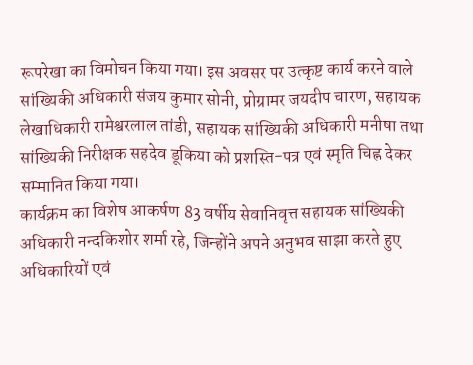रूपरेखा का विमोचन किया गया। इस अवसर पर उत्कृष्ट कार्य करने वाले सांख्यिकी अधिकारी संजय कुमार सोनी, प्रोग्रामर जयदीप चारण, सहायक लेखाधिकारी रामेश्वरलाल तांडी, सहायक सांख्यिकी अधिकारी मनीषा तथा सांख्यिकी निरीक्षक सहदेव डूकिया को प्रशस्ति-पत्र एवं स्मृति चिह्न देकर सम्मानित किया गया।
कार्यक्रम का विशेष आकर्षण 83 वर्षीय सेवानिवृत्त सहायक सांख्यिकी अधिकारी नन्दकिशोर शर्मा रहे, जिन्होंने अपने अनुभव साझा करते हुए अधिकारियों एवं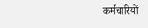कर्मचारियों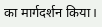का मार्गदर्शन किया।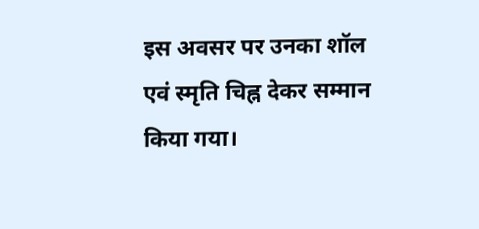इस अवसर पर उनका शॉल एवं स्मृति चिह्न देकर सम्मान किया गया।